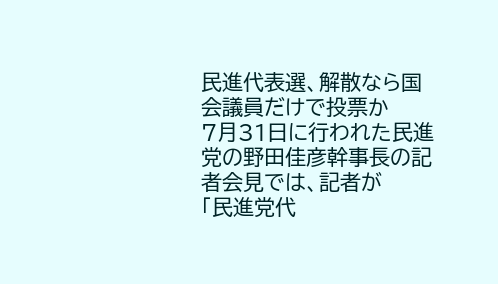民進代表選、解散なら国会議員だけで投票か
7月31日に行われた民進党の野田佳彦幹事長の記者会見では、記者が
「民進党代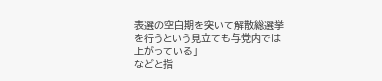表選の空白期を突いて解散総選挙を行うという見立ても与党内では上がっている」
などと指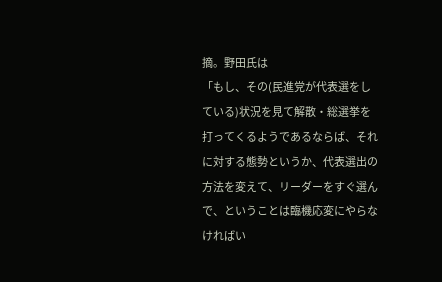摘。野田氏は
「もし、その(民進党が代表選をしている)状況を見て解散・総選挙を打ってくるようであるならば、それに対する態勢というか、代表選出の方法を変えて、リーダーをすぐ選んで、ということは臨機応変にやらなければい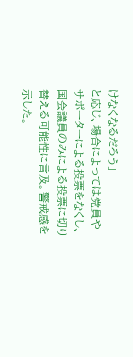けなくなるだろう」
と応じ、場合によっては党員やサポーターによる投票をなくし、国会議員のみによる投票に切り替える可能性に言及。警戒感を示した。